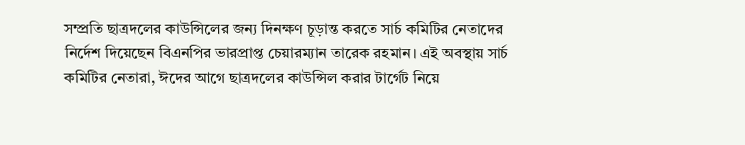সম্প্রতি ছাত্রদলের কাউন্সিলের জন্য দিনক্ষণ চূড়ান্ত করতে সার্চ কমিটির নেতাদের নির্দেশ দিয়েছেন বিএনপির ভারপ্রাপ্ত চেয়ারম্যান তারেক রহমান। এই অবস্থায় সার্চ কমিটির নেতারা, ঈদের আগে ছাত্রদলের কাউন্সিল করার টার্গেট নিয়ে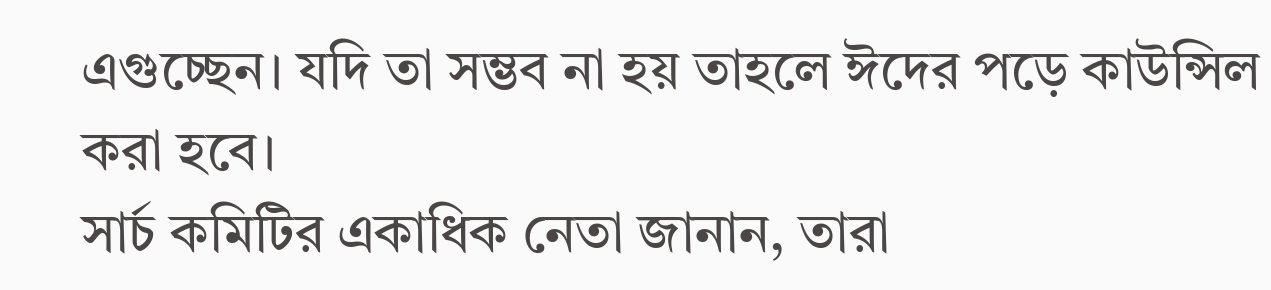এগুচ্ছেন। যদি তা সম্ভব না হয় তাহলে ঈদের পড়ে কাউন্সিল করা হবে।
সার্চ কমিটির একাধিক নেতা জানান, তারা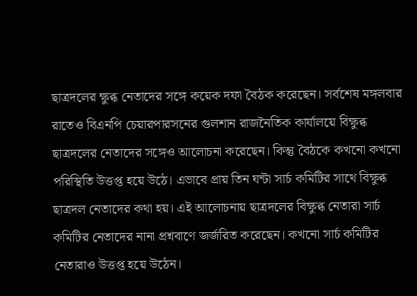ছাত্রদলের ক্ষুব্ধ নেতাদের সঙ্গে কয়েক দফা বৈঠক করেছেন। সর্বশেষ মঙ্গলবার রাতেও বিএনপি চেয়ারপারসনের গুলশান রাজনৈতিক কার্যালয়ে বিক্ষুব্ধ ছাত্রদলের নেতাদের সঙ্গেও আলোচনা করেছেন। কিন্তু বৈঠকে কখনো কখনো পরিস্থিতি উত্তপ্ত হয়ে উঠে। এভাবে প্রায় তিন ঘন্টা সার্চ কমিটির সাথে বিক্ষুব্ধ ছাত্রদল নেতাদের কথা হয়। এই আলোচনায় ছাত্রদলের বিক্ষুব্ধ নেতারা সার্চ কমিটির নেতাদের নানা প্রশ্নবাণে জর্জরিত করেছেন। কখনো সার্চ কমিটির নেতারাও উত্তপ্ত হয়ে উঠেন।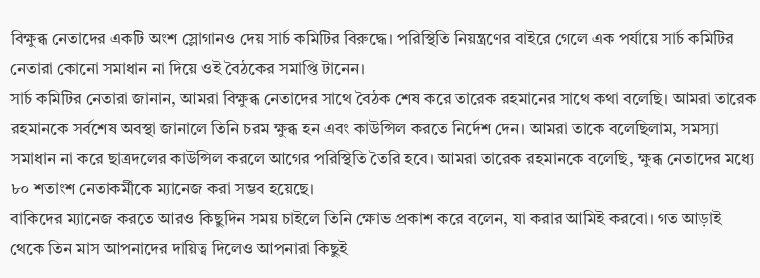বিক্ষুব্ধ নেতাদের একটি অংশ স্লোগানও দেয় সার্চ কমিটির বিরুদ্ধে। পরিস্থিতি নিয়ন্ত্রণের বাইরে গেলে এক পর্যায়ে সার্চ কমিটির নেতারা কোনো সমাধান না দিয়ে ওই বৈঠকের সমাপ্তি টানেন।
সার্চ কমিটির নেতারা জানান, আমরা বিক্ষুব্ধ নেতাদের সাথে বৈঠক শেষ করে তারেক রহমানের সাথে কথা বলেছি। আমরা তারেক রহমানকে সর্বশেষ অবস্থা জানালে তিনি চরম ক্ষুব্ধ হন এবং কাউন্সিল করতে নির্দেশ দেন। আমরা তাকে বলেছিলাম, সমস্যা সমাধান না করে ছাত্রদলের কাউন্সিল করলে আগের পরিস্থিতি তৈরি হবে। আমরা তারেক রহমানকে বলেছি, ক্ষুব্ধ নেতাদের মধ্যে ৮০ শতাংশ নেতাকর্মীকে ম্যানেজ করা সম্ভব হয়েছে।
বাকিদের ম্যানেজ করতে আরও কিছুদিন সময় চাইলে তিনি ক্ষোভ প্রকাশ করে বলেন, যা করার আমিই করবো। গত আড়াই থেকে তিন মাস আপনাদের দায়িত্ব দিলেও আপনারা কিছুই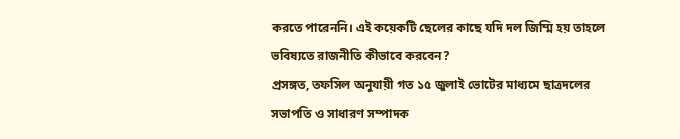করতে পারেননি। এই কয়েকটি ছেলের কাছে যদি দল জিম্মি হয় তাহলে ভবিষ্যতে রাজনীতি কীভাবে করবেন?
প্রসঙ্গত, তফসিল অনুযায়ী গত ১৫ জুলাই ভোটের মাধ্যমে ছাত্রদলের সভাপতি ও সাধারণ সম্পাদক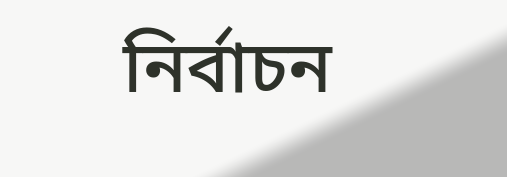নির্বাচন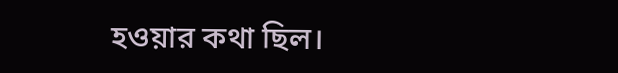হওয়ার কথা ছিল।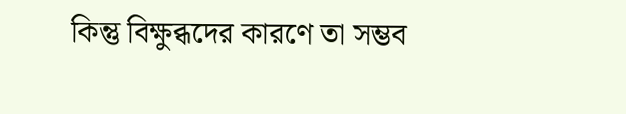কিন্তু বিক্ষুব্ধদের কারণে তা সম্ভব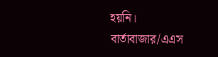হয়নি।
বার্তাবাজার/এএস